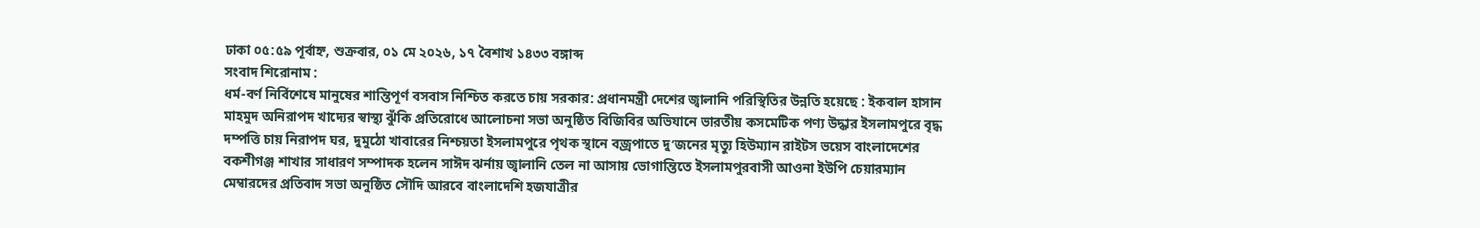ঢাকা ০৫:৫৯ পূর্বাহ্ন, শুক্রবার, ০১ মে ২০২৬, ১৭ বৈশাখ ১৪৩৩ বঙ্গাব্দ
সংবাদ শিরোনাম :
ধর্ম-বর্ণ নির্বিশেষে মানুষের শান্তিপূর্ণ বসবাস নিশ্চিত করতে চায় সরকার: প্রধানমন্ত্রী দেশের জ্বালানি পরিস্থিতির উন্নতি হয়েছে : ইকবাল হাসান মাহমুদ অনিরাপদ খাদ্যের স্বাস্থ্য ঝুঁকি প্রতিরোধে আলোচনা সভা অনুষ্ঠিত বিজিবির অভিযানে ভারতীয় কসমেটিক পণ্য উদ্ধার ইসলামপুরে বৃদ্ধ দম্পত্তি চায় নিরাপদ ঘর, দুমুঠো খাবারের নিশ্চয়তা ইসলামপুরে পৃথক স্থানে বজ্রপাতে দু’জনের মৃত্যু হিউম্যান রাইটস ভয়েস বাংলাদেশের বকশীগঞ্জ শাখার সাধারণ সম্পাদক হলেন সাঈদ ঝর্নায় জ্বালানি তেল না আসায় ভোগান্তিতে ইসলামপুরবাসী আওনা ইউপি চেয়ারম্যান মেম্বারদের প্রতিবাদ সভা অনুষ্ঠিত সৌদি আরবে বাংলাদেশি হজযাত্রীর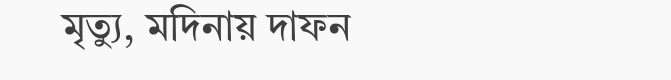মৃত্যু, মদিনায় দাফন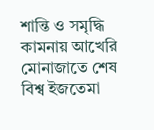শান্তি ও সমৃদ্ধি কামনায় আখেরি মোনাজাতে শেষ বিশ্ব ইজতেমা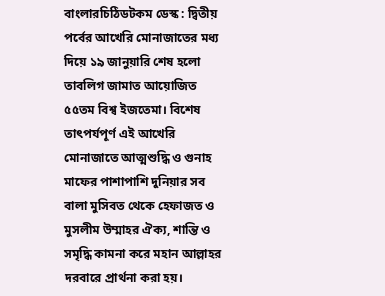বাংলারচিঠিডটকম ডেস্ক : দ্বিতীয় পর্বের আখেরি মোনাজাতের মধ্য দিয়ে ১৯ জানুয়ারি শেষ হলো তাবলিগ জামাত আয়োজিত ৫৫তম বিশ্ব ইজতেমা। বিশেষ তাৎপর্যপূর্ণ এই আখেরি মোনাজাতে আত্মশুদ্ধি ও গুনাহ মাফের পাশাপাশি দুনিয়ার সব বালা মুসিবত থেকে হেফাজত ও মুসলীম উম্মাহর ঐক্য, শান্তি ও সমৃদ্ধি কামনা করে মহান আল্লাহর দরবারে প্রার্থনা করা হয়।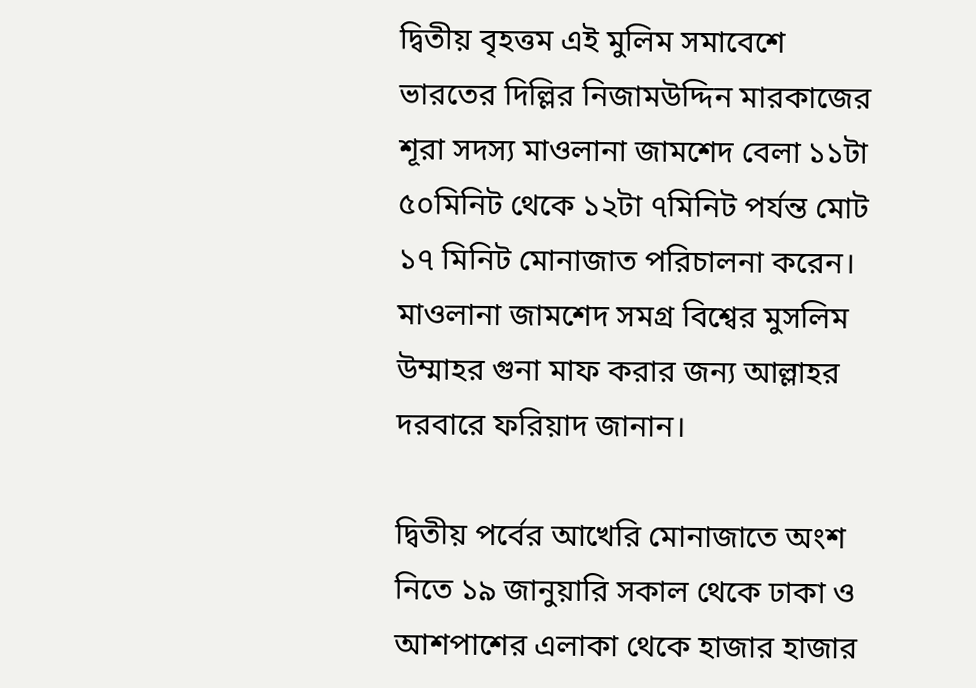দ্বিতীয় বৃহত্তম এই মুলিম সমাবেশে ভারতের দিল্লির নিজামউদ্দিন মারকাজের শূরা সদস্য মাওলানা জামশেদ বেলা ১১টা ৫০মিনিট থেকে ১২টা ৭মিনিট পর্যন্ত মোট ১৭ মিনিট মোনাজাত পরিচালনা করেন। মাওলানা জামশেদ সমগ্র বিশ্বের মুসলিম উম্মাহর গুনা মাফ করার জন্য আল্লাহর দরবারে ফরিয়াদ জানান।

দ্বিতীয় পর্বের আখেরি মোনাজাতে অংশ নিতে ১৯ জানুয়ারি সকাল থেকে ঢাকা ও আশপাশের এলাকা থেকে হাজার হাজার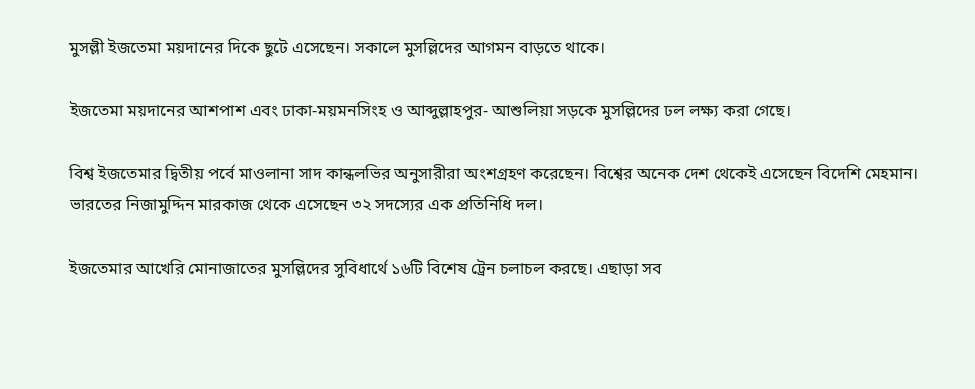মুসল্লী ইজতেমা ময়দানের দিকে ছুটে এসেছেন। সকালে মুসল্লিদের আগমন বাড়তে থাকে।

ইজতেমা ময়দানের আশপাশ এবং ঢাকা-ময়মনসিংহ ও আব্দুল্লাহপুর- আশুলিয়া সড়কে মুসল্লিদের ঢল লক্ষ্য করা গেছে।

বিশ্ব ইজতেমার দ্বিতীয় পর্বে মাওলানা সাদ কান্ধলভির অনুসারীরা অংশগ্রহণ করেছেন। বিশ্বের অনেক দেশ থেকেই এসেছেন বিদেশি মেহমান। ভারতের নিজামুদ্দিন মারকাজ থেকে এসেছেন ৩২ সদস্যের এক প্রতিনিধি দল।

ইজতেমার আখেরি মোনাজাতের মুসল্লিদের সুবিধার্থে ১৬টি বিশেষ ট্রেন চলাচল করছে। এছাড়া সব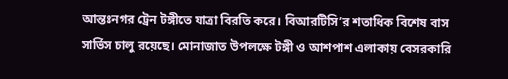আন্তঃনগর ট্রেন টঙ্গীতে যাত্রা বিরতি করে। বিআরটিসি’র শতাধিক বিশেষ বাস সার্ভিস চালু রয়েছে। মোনাজাত উপলক্ষে টঙ্গী ও আশপাশ এলাকায় বেসরকারি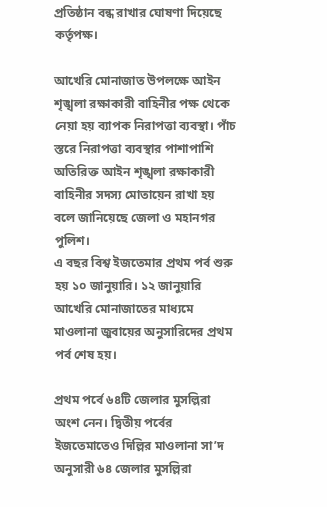প্রতিষ্ঠান বন্ধ রাখার ঘোষণা দিয়েছে কর্তৃপক্ষ।

আখেরি মোনাজাত উপলক্ষে আইন শৃঙ্খলা রক্ষাকারী বাহিনীর পক্ষ থেকে নেয়া হয় ব্যাপক নিরাপত্তা ব্যবস্থা। পাঁচ স্তরে নিরাপত্তা ব্যবস্থার পাশাপাশি অতিরিক্ত আইন শৃঙ্খলা রক্ষাকারী বাহিনীর সদস্য মোতায়েন রাখা হয় বলে জানিয়েছে জেলা ও মহানগর পুলিশ।
এ বছর বিশ্ব ইজতেমার প্রথম পর্ব শুরু হয় ১০ জানুয়ারি। ১২ জানুয়ারি আখেরি মোনাজাতের মাধ্যমে মাওলানা জুবায়ের অনুসারিদের প্রথম পর্ব শেষ হয়।

প্রথম পর্বে ৬৪টি জেলার মুসল্লিরা অংশ নেন। দ্বিতীয় পর্বের ইজতেমাতেও দিল্লির মাওলানা সা’দ অনুসারী ৬৪ জেলার মুসল্লিরা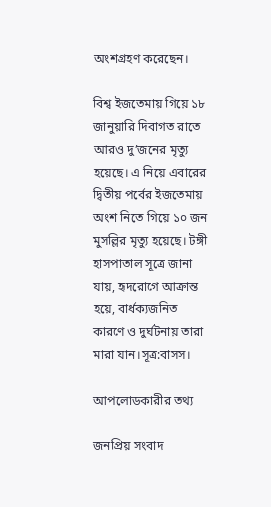অংশগ্রহণ করেছেন।

বিশ্ব ইজতেমায় গিয়ে ১৮ জানুয়ারি দিবাগত রাতে আরও দু’জনের মৃত্যু হয়েছে। এ নিয়ে এবারের দ্বিতীয় পর্বের ইজতেমায় অংশ নিতে গিয়ে ১০ জন মুসল্লির মৃত্যু হয়েছে। টঙ্গী হাসপাতাল সূত্রে জানা যায়, হৃদরোগে আক্রান্ত হয়ে, বার্ধক্যজনিত কারণে ও দুর্ঘটনায় তারা মারা যান।সূত্র:বাসস।

আপলোডকারীর তথ্য

জনপ্রিয় সংবাদ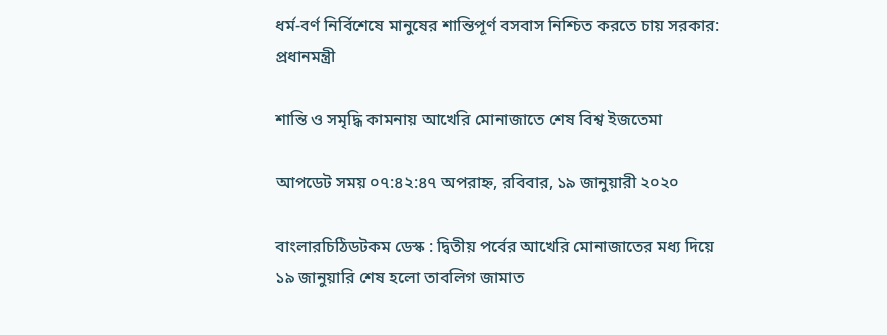ধর্ম-বর্ণ নির্বিশেষে মানুষের শান্তিপূর্ণ বসবাস নিশ্চিত করতে চায় সরকার: প্রধানমন্ত্রী

শান্তি ও সমৃদ্ধি কামনায় আখেরি মোনাজাতে শেষ বিশ্ব ইজতেমা

আপডেট সময় ০৭:৪২:৪৭ অপরাহ্ন, রবিবার, ১৯ জানুয়ারী ২০২০

বাংলারচিঠিডটকম ডেস্ক : দ্বিতীয় পর্বের আখেরি মোনাজাতের মধ্য দিয়ে ১৯ জানুয়ারি শেষ হলো তাবলিগ জামাত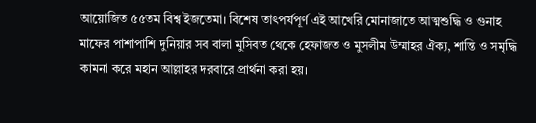আয়োজিত ৫৫তম বিশ্ব ইজতেমা। বিশেষ তাৎপর্যপূর্ণ এই আখেরি মোনাজাতে আত্মশুদ্ধি ও গুনাহ মাফের পাশাপাশি দুনিয়ার সব বালা মুসিবত থেকে হেফাজত ও মুসলীম উম্মাহর ঐক্য, শান্তি ও সমৃদ্ধি কামনা করে মহান আল্লাহর দরবারে প্রার্থনা করা হয়।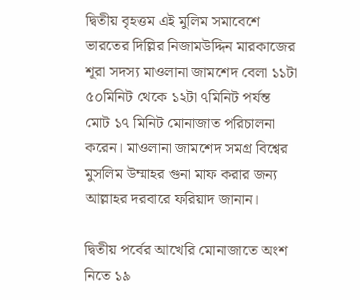দ্বিতীয় বৃহত্তম এই মুলিম সমাবেশে ভারতের দিল্লির নিজামউদ্দিন মারকাজের শূরা সদস্য মাওলানা জামশেদ বেলা ১১টা ৫০মিনিট থেকে ১২টা ৭মিনিট পর্যন্ত মোট ১৭ মিনিট মোনাজাত পরিচালনা করেন। মাওলানা জামশেদ সমগ্র বিশ্বের মুসলিম উম্মাহর গুনা মাফ করার জন্য আল্লাহর দরবারে ফরিয়াদ জানান।

দ্বিতীয় পর্বের আখেরি মোনাজাতে অংশ নিতে ১৯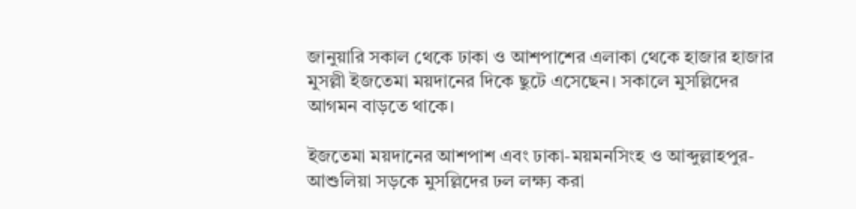জানুয়ারি সকাল থেকে ঢাকা ও আশপাশের এলাকা থেকে হাজার হাজার মুসল্লী ইজতেমা ময়দানের দিকে ছুটে এসেছেন। সকালে মুসল্লিদের আগমন বাড়তে থাকে।

ইজতেমা ময়দানের আশপাশ এবং ঢাকা-ময়মনসিংহ ও আব্দুল্লাহপুর- আশুলিয়া সড়কে মুসল্লিদের ঢল লক্ষ্য করা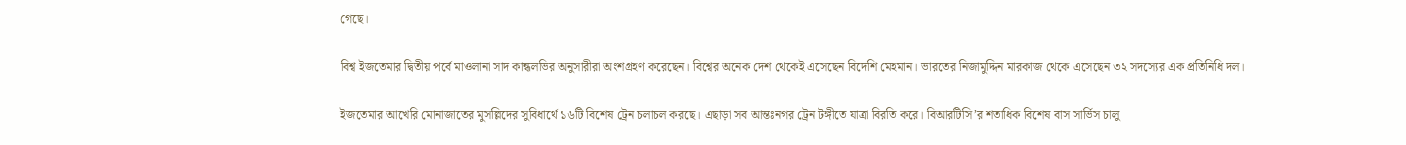গেছে।

বিশ্ব ইজতেমার দ্বিতীয় পর্বে মাওলানা সাদ কান্ধলভির অনুসারীরা অংশগ্রহণ করেছেন। বিশ্বের অনেক দেশ থেকেই এসেছেন বিদেশি মেহমান। ভারতের নিজামুদ্দিন মারকাজ থেকে এসেছেন ৩২ সদস্যের এক প্রতিনিধি দল।

ইজতেমার আখেরি মোনাজাতের মুসল্লিদের সুবিধার্থে ১৬টি বিশেষ ট্রেন চলাচল করছে। এছাড়া সব আন্তঃনগর ট্রেন টঙ্গীতে যাত্রা বিরতি করে। বিআরটিসি’র শতাধিক বিশেষ বাস সার্ভিস চালু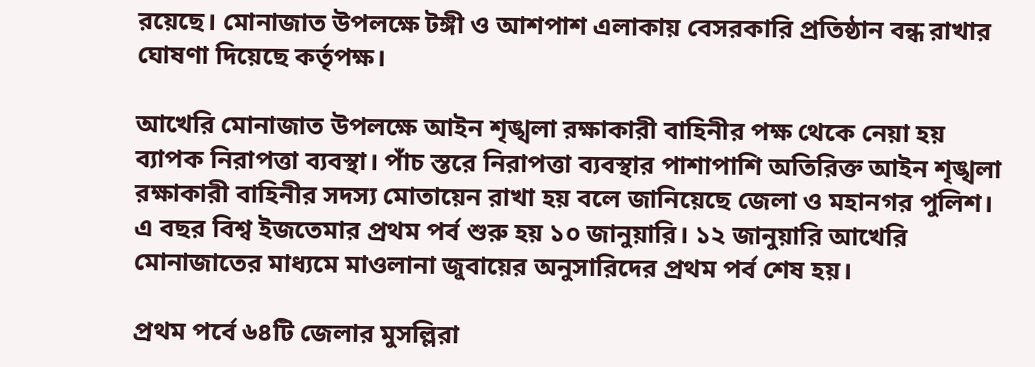রয়েছে। মোনাজাত উপলক্ষে টঙ্গী ও আশপাশ এলাকায় বেসরকারি প্রতিষ্ঠান বন্ধ রাখার ঘোষণা দিয়েছে কর্তৃপক্ষ।

আখেরি মোনাজাত উপলক্ষে আইন শৃঙ্খলা রক্ষাকারী বাহিনীর পক্ষ থেকে নেয়া হয় ব্যাপক নিরাপত্তা ব্যবস্থা। পাঁচ স্তরে নিরাপত্তা ব্যবস্থার পাশাপাশি অতিরিক্ত আইন শৃঙ্খলা রক্ষাকারী বাহিনীর সদস্য মোতায়েন রাখা হয় বলে জানিয়েছে জেলা ও মহানগর পুলিশ।
এ বছর বিশ্ব ইজতেমার প্রথম পর্ব শুরু হয় ১০ জানুয়ারি। ১২ জানুয়ারি আখেরি মোনাজাতের মাধ্যমে মাওলানা জুবায়ের অনুসারিদের প্রথম পর্ব শেষ হয়।

প্রথম পর্বে ৬৪টি জেলার মুসল্লিরা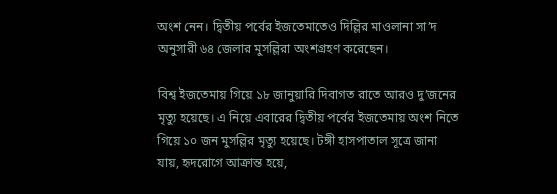অংশ নেন। দ্বিতীয় পর্বের ইজতেমাতেও দিল্লির মাওলানা সা’দ অনুসারী ৬৪ জেলার মুসল্লিরা অংশগ্রহণ করেছেন।

বিশ্ব ইজতেমায় গিয়ে ১৮ জানুয়ারি দিবাগত রাতে আরও দু’জনের মৃত্যু হয়েছে। এ নিয়ে এবারের দ্বিতীয় পর্বের ইজতেমায় অংশ নিতে গিয়ে ১০ জন মুসল্লির মৃত্যু হয়েছে। টঙ্গী হাসপাতাল সূত্রে জানা যায়, হৃদরোগে আক্রান্ত হয়ে,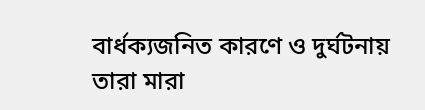বার্ধক্যজনিত কারণে ও দুর্ঘটনায় তারা মারা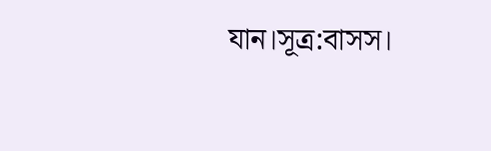যান।সূত্র:বাসস।